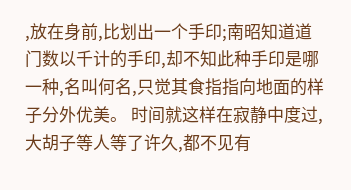,放在身前,比划出一个手印;南昭知道道门数以千计的手印,却不知此种手印是哪一种,名叫何名,只觉其食指指向地面的样子分外优美。 时间就这样在寂静中度过,大胡子等人等了许久,都不见有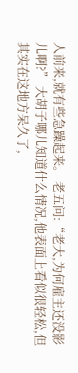人前来,就有些急躁起来。 老五问:“老大,为何雇主还没影儿啊?” 大胡子哪儿知道什么情况,他表面上看似很轻松,但其实在这地方呆久了,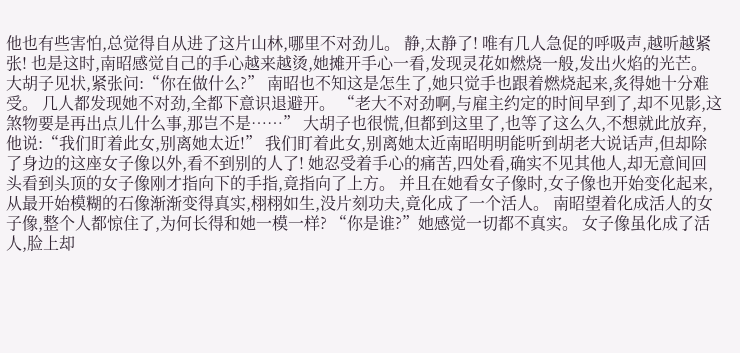他也有些害怕,总觉得自从进了这片山林,哪里不对劲儿。 静,太静了! 唯有几人急促的呼吸声,越听越紧张! 也是这时,南昭感觉自己的手心越来越烫,她摊开手心一看,发现灵花如燃烧一般,发出火焰的光芒。 大胡子见状,紧张问:“你在做什么?” 南昭也不知这是怎生了,她只觉手也跟着燃烧起来,炙得她十分难受。 几人都发现她不对劲,全都下意识退避开。 “老大不对劲啊,与雇主约定的时间早到了,却不见影,这煞物要是再出点儿什么事,那岂不是……” 大胡子也很慌,但都到这里了,也等了这么久,不想就此放弃,他说:“我们盯着此女,别离她太近!” 我们盯着此女,别离她太近南昭明明能听到胡老大说话声,但却除了身边的这座女子像以外,看不到别的人了! 她忍受着手心的痛苦,四处看,确实不见其他人,却无意间回头看到头顶的女子像刚才指向下的手指,竟指向了上方。 并且在她看女子像时,女子像也开始变化起来,从最开始模糊的石像渐渐变得真实,栩栩如生,没片刻功夫,竟化成了一个活人。 南昭望着化成活人的女子像,整个人都惊住了,为何长得和她一模一样? “你是谁?”她感觉一切都不真实。 女子像虽化成了活人,脸上却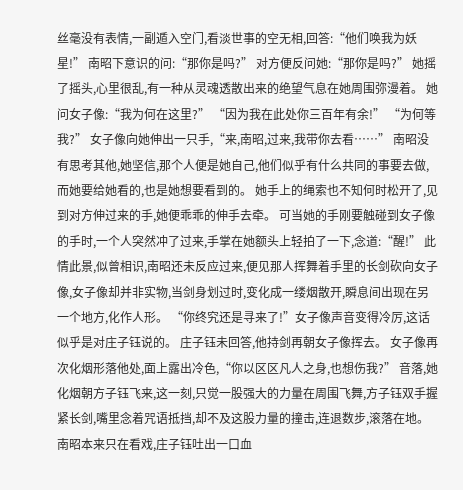丝毫没有表情,一副遁入空门,看淡世事的空无相,回答:“他们唤我为妖星!” 南昭下意识的问:“那你是吗?” 对方便反问她:“那你是吗?” 她摇了摇头,心里很乱,有一种从灵魂透散出来的绝望气息在她周围弥漫着。 她问女子像:“我为何在这里?” “因为我在此处你三百年有余!” “为何等我?” 女子像向她伸出一只手,“来,南昭,过来,我带你去看……” 南昭没有思考其他,她坚信,那个人便是她自己,他们似乎有什么共同的事要去做,而她要给她看的,也是她想要看到的。 她手上的绳索也不知何时松开了,见到对方伸过来的手,她便乖乖的伸手去牵。 可当她的手刚要触碰到女子像的手时,一个人突然冲了过来,手掌在她额头上轻拍了一下,念道:“醒!” 此情此景,似曾相识,南昭还未反应过来,便见那人挥舞着手里的长剑砍向女子像,女子像却并非实物,当剑身划过时,变化成一缕烟散开,瞬息间出现在另一个地方,化作人形。 “你终究还是寻来了!”女子像声音变得冷厉,这话似乎是对庄子钰说的。 庄子钰未回答,他持剑再朝女子像挥去。 女子像再次化烟形落他处,面上露出冷色,“你以区区凡人之身,也想伤我?” 音落,她化烟朝方子钰飞来,这一刻,只觉一股强大的力量在周围飞舞,方子钰双手握紧长剑,嘴里念着咒语抵挡,却不及这股力量的撞击,连退数步,滚落在地。 南昭本来只在看戏,庄子钰吐出一口血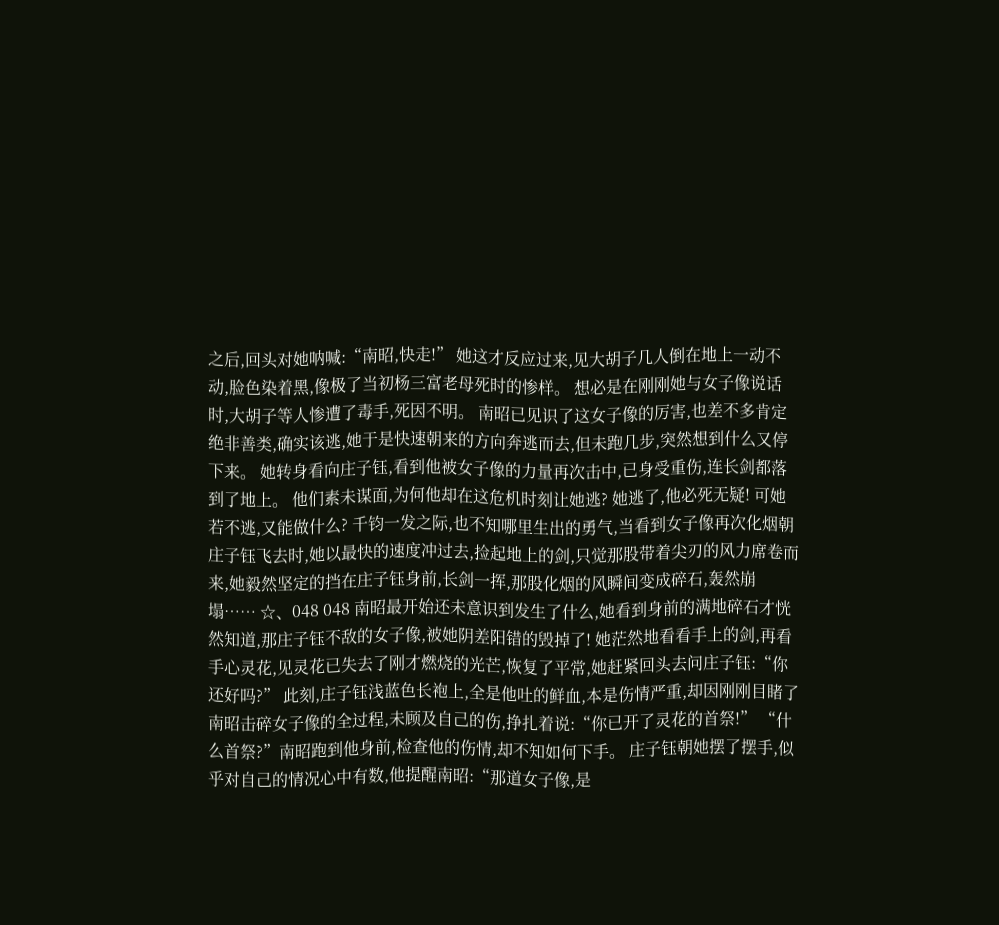之后,回头对她呐喊:“南昭,快走!” 她这才反应过来,见大胡子几人倒在地上一动不动,脸色染着黑,像极了当初杨三富老母死时的惨样。 想必是在刚刚她与女子像说话时,大胡子等人惨遭了毒手,死因不明。 南昭已见识了这女子像的厉害,也差不多肯定绝非善类,确实该逃,她于是快速朝来的方向奔逃而去,但未跑几步,突然想到什么又停下来。 她转身看向庄子钰,看到他被女子像的力量再次击中,已身受重伤,连长剑都落到了地上。 他们素未谋面,为何他却在这危机时刻让她逃? 她逃了,他必死无疑! 可她若不逃,又能做什么? 千钧一发之际,也不知哪里生出的勇气,当看到女子像再次化烟朝庄子钰飞去时,她以最快的速度冲过去,捡起地上的剑,只觉那股带着尖刃的风力席卷而来,她毅然坚定的挡在庄子钰身前,长剑一挥,那股化烟的风瞬间变成碎石,轰然崩塌…… ☆、048 048 南昭最开始还未意识到发生了什么,她看到身前的满地碎石才恍然知道,那庄子钰不敌的女子像,被她阴差阳错的毁掉了! 她茫然地看看手上的剑,再看手心灵花,见灵花已失去了刚才燃烧的光芒,恢复了平常,她赶紧回头去问庄子钰:“你还好吗?” 此刻,庄子钰浅蓝色长袍上,全是他吐的鲜血,本是伤情严重,却因刚刚目睹了南昭击碎女子像的全过程,未顾及自己的伤,挣扎着说:“你已开了灵花的首祭!” “什么首祭?”南昭跑到他身前,检查他的伤情,却不知如何下手。 庄子钰朝她摆了摆手,似乎对自己的情况心中有数,他提醒南昭:“那道女子像,是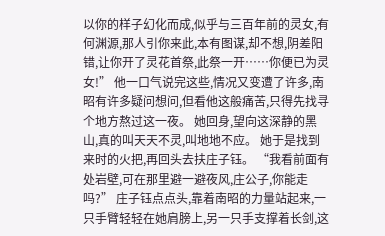以你的样子幻化而成,似乎与三百年前的灵女,有何渊源,那人引你来此,本有图谋,却不想,阴差阳错,让你开了灵花首祭,此祭一开……你便已为灵女!” 他一口气说完这些,情况又变遭了许多,南昭有许多疑问想问,但看他这般痛苦,只得先找寻个地方熬过这一夜。 她回身,望向这深静的黑山,真的叫天天不灵,叫地地不应。 她于是找到来时的火把,再回头去扶庄子钰。 “我看前面有处岩壁,可在那里避一避夜风,庄公子,你能走吗?” 庄子钰点点头,靠着南昭的力量站起来,一只手臂轻轻在她肩膀上,另一只手支撑着长剑,这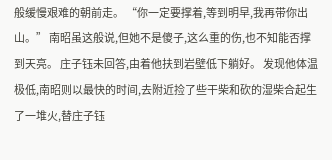般缓慢艰难的朝前走。 “你一定要撑着,等到明早,我再带你出山。” 南昭虽这般说,但她不是傻子,这么重的伤,也不知能否撑到天亮。 庄子钰未回答,由着他扶到岩壁低下躺好。 发现他体温极低,南昭则以最快的时间,去附近捡了些干柴和砍的湿柴合起生了一堆火,替庄子钰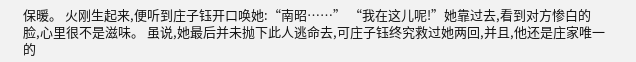保暖。 火刚生起来,便听到庄子钰开口唤她:“南昭……” “我在这儿呢!”她靠过去,看到对方惨白的脸,心里很不是滋味。 虽说,她最后并未抛下此人逃命去,可庄子钰终究救过她两回,并且,他还是庄家唯一的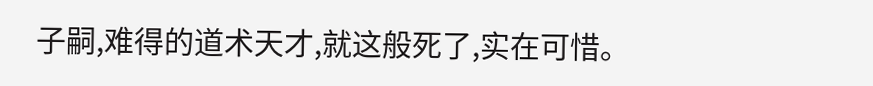子嗣,难得的道术天才,就这般死了,实在可惜。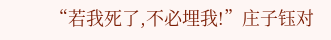“若我死了,不必埋我!”庄子钰对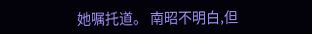她嘱托道。 南昭不明白,但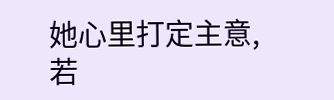她心里打定主意,若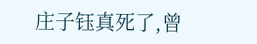庄子钰真死了,曾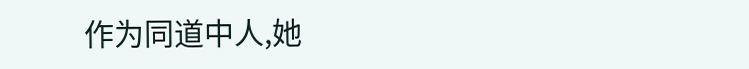作为同道中人,她